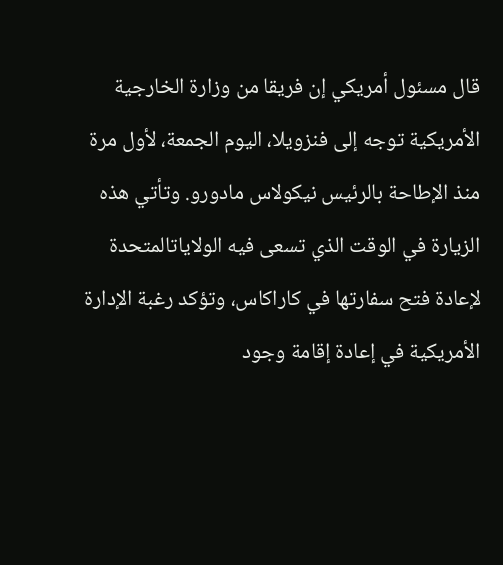قال مسئول أمريكي إن فريقا من وزارة الخارجية الأمريكية توجه إلى فنزويلا، اليوم الجمعة، لأول مرة منذ الإطاحة بالرئيس نيكولاس مادورو. وتأتي هذه الزيارة في الوقت الذي تسعى فيه الولاياتالمتحدة لإعادة فتح سفارتها في كاراكاس، وتؤكد رغبة الإدارة الأمريكية في إعادة إقامة وجود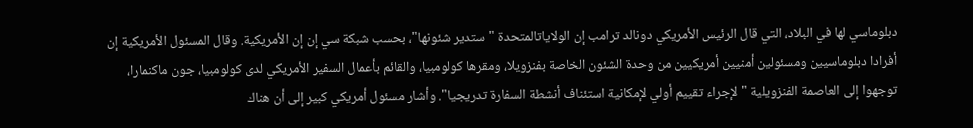دبلوماسي لها في البلاد، التي قال الرئيس الأمريكي دونالد ترامب إن الولاياتالمتحدة "ستدير شئونها"، بحسب شبكة سي إن إن الأمريكية. وقال المسئول الأمريكية إن أفرادا دبلوماسيين ومسئولين أمنيين أمريكيين من وحدة الشئون الخاصة بفنزويلا، ومقرها كولومبيا، والقائم بأعمال السفير الأمريكي لدى كولومبيا، جون ماكنمارا، توجهوا إلى العاصمة الفنزويلية "لإجراء تقييم أولي لإمكانية استئناف أنشطة السفارة تدريجيا". وأشار مسئول أمريكي كبير إلى أن هناك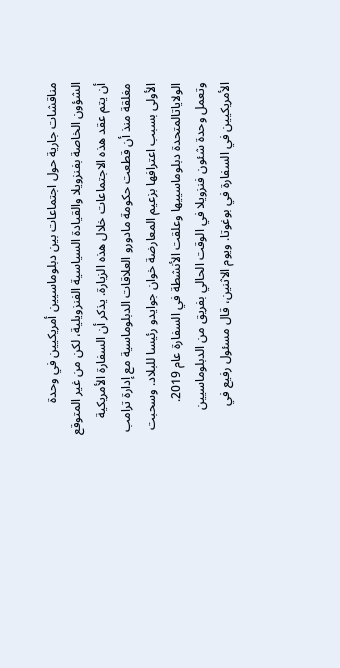مناقشات جارية حول اجتماعات بين دبلوماسيين أمريكيين في وحدة الشؤون الخاصة بفنزويلا والقيادة السياسية الفنزويلية، لكن من غير المتوقع أن يتم عقد هذه الاجتماعات خلال هذه الزيارة. يذكر أن السفارة الأمريكية مغلقة منذ أن قطعت حكومة مادورو العلاقات الدبلوماسية مع إدارة ترامب الأولى بسبب اعترافها بزعيم المعارضة خوان جوايدو رئيسا للبلاد. وسحبت الولاياتالمتحدة دبلوماسييها وعلقت الأنشطة في السفارة عام 2019. وتعمل وحدة شئون فنزويلا في الوقت الحالي بفريق من الدبلوماسيين الأمريكيين في السفارة في بوغوتا. ويوم الاثنين، قال مسئول رفيع في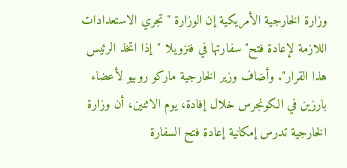وزارة الخارجية الأمريكية إن الوزارة "تجري الاستعدادات اللازمة لإعادة فتح" سفارتها في فنزويلا "إذا اتخذ الرئيس هذا القرار". وأضاف وزير الخارجية ماركو روبيو لأعضاء بارزين في الكونجرس خلال إفادة، يوم الاثنين، أن وزارة الخارجية تدرس إمكانية إعادة فتح السفارة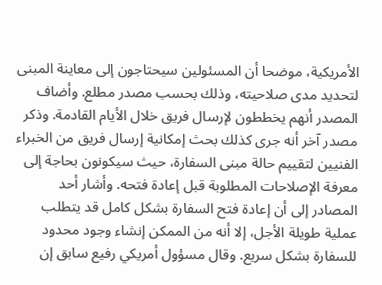الأمريكية، موضحا أن المسئولين سيحتاجون إلى معاينة المبنى لتحديد مدى صلاحيته، وذلك بحسب مصدر مطلع. وأضاف المصدر أنهم يخططون لإرسال فريق خلال الأيام القادمة. وذكر مصدر آخر أنه جرى كذلك بحث إمكانية إرسال فريق من الخبراء الفنيين لتقييم حالة مبنى السفارة، حيث سيكونون بحاجة إلى معرفة الإصلاحات المطلوبة قبل إعادة فتحه. وأشار أحد المصادر إلى أن إعادة فتح السفارة بشكل كامل قد يتطلب عملية طويلة الأجل، إلا أنه من الممكن إنشاء وجود محدود للسفارة بشكل سريع. وقال مسؤول أمريكي رفيع سابق إن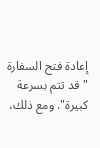إعادة فتح السفارة "قد تتم بسرعة كبيرة". ومع ذلك،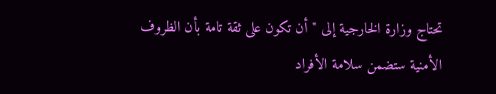تحتاج وزارة الخارجية إلى "أن تكون على ثقة تامة بأن الظروف الأمنية ستضمن سلامة الأفراد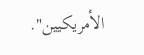الأمريكيين".